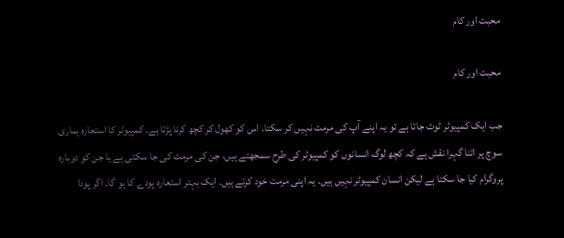محبت اور کام

محبت اور کام

جب ایک کمپیوٹر ٹوٹ جاتا ہے تو یہ اپنے آپ کی مرمت نہیں کر سکتا۔ اس کو کھول کر کچھ کرنا پڑتا ہے۔ کمپیوٹر کا استعارہ ہماری سوچ پر اتنا گہرا نقش ہے کہ کچھ لوگ انسانوں کو کمپیوٹر کی طرح سمجھتے ہیں، جن کی مرمت کی جا سکتی ہے یا جن کو دوبارہ پروگرام کیا جا سکتا ہے لیکن انسان کمپیوٹر نہیں ہیں۔ یہ اپنی مرمت خود کرتے ہیں۔ ایک بہتر استعارہ پودے کا ہو گا۔ اگر پودا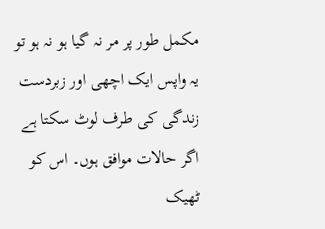مکمل طور پر مر نہ گیا ہو نہ ہو تو یہ واپس ایک اچھی اور زبردست زندگی کی طرف لوٹ سکتا ہے اگر حالات موافق ہوں۔ اس کو ٹھیک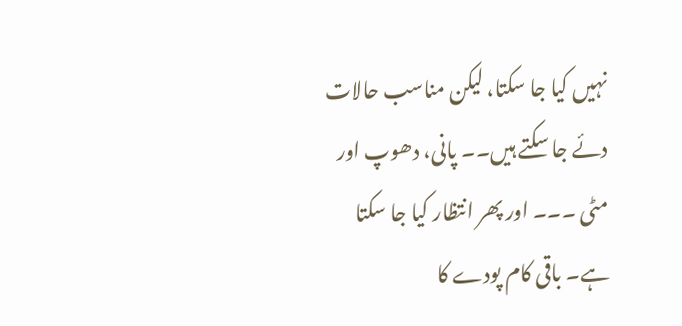نہیں کیا جا سکتا، لیکن مناسب حالات دئے جا سکتے ہیں۔۔ پانی، دھوپ اور مٹی ۔۔۔ اور پھر انتظار کیا جا سکتا ہے۔ باقی کام پودے کا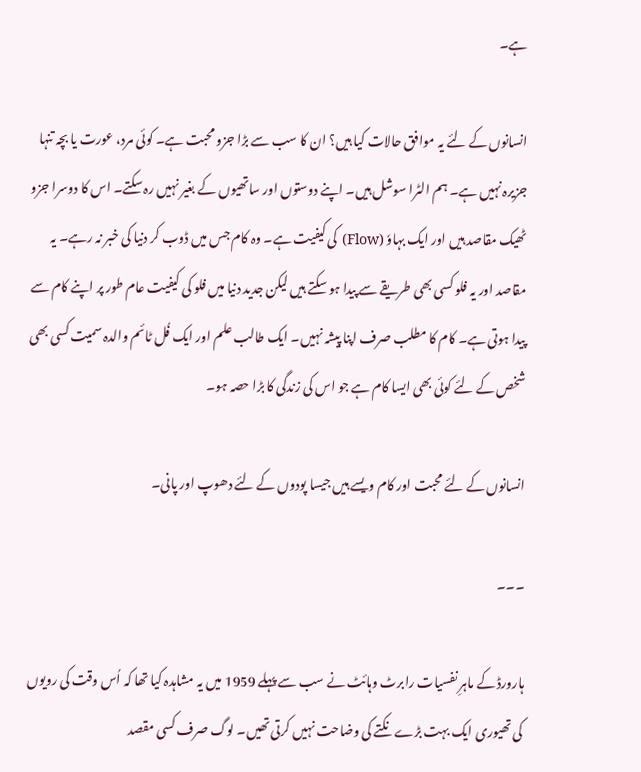ہے۔

انسانوں کے لئے یہ موافق حالات کیا ہیں؟ ان کا سب سے بڑا جزو محبت ہے۔ کوئی مرد، عورت یا بچہ تنہا جزیرہ نہیں ہے۔ ہم الٹرا سوشل ہیں۔ اپنے دوستوں اور ساتھیوں کے بغیر نہیں رہ سکتے۔ اس کا دوسرا جزو ٹھیک مقاصد ہیں اور ایک بہاوٗ (Flow) کی کیفیت ہے۔ وہ کام جس میں ڈوب کر دنیا کی خبر نہ رہے۔ یہ مقاصد اور یہ فلو کسی بھی طریقے سے پیدا ہو سکتے ہیں لیکن جدید دنیا میں فلو کی کیفیت عام طور پر اپنے کام سے پیدا ہوتی ہے۔ کام کا مطلب صرف اپنا پیشہ نہیں۔ ایک طالب علم اور ایک فُل ٹائم والدہ سمیت کسی بھی شخص کے لئے کوئی بھی ایسا کام ہے جو اس کی زندگی کا بڑا حصہ ہو۔

انسانوں کے لئے محبت اور کام ویسے ہیں جیسا پودوں کے لئے دھوپ اور پانی۔

۔۔۔

ہارورڈ کے ماہرِ نفسیات رابرٹ وہائٹ نے سب سے پہلے 1959 میں یہ مشاہدہ کیا تھا کہ اُس وقت کی رویوں کی تھیوری ایک بہت بڑے نکتے کی وضاحت نہیں کرتی تھیں۔ لوگ صرف کسی مقصد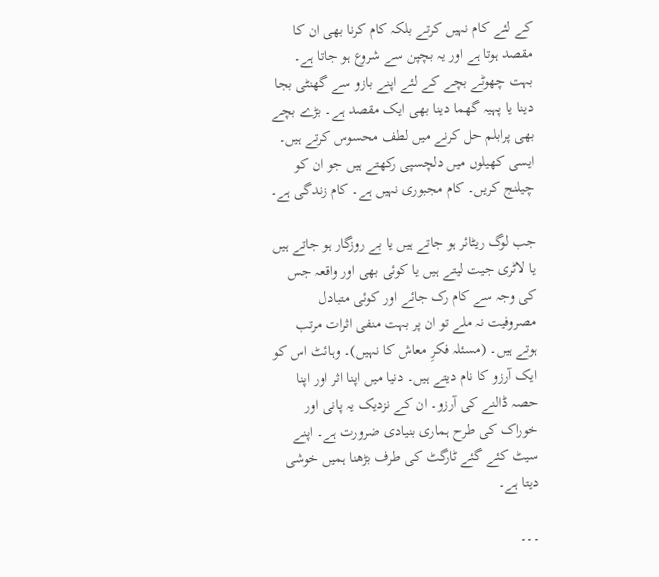کے لئے کام نہیں کرتے بلکہ کام کرنا بھی ان کا مقصد ہوتا ہے اور یہ بچپن سے شروع ہو جاتا ہے۔ بہت چھوٹے بچے کے لئے اپنے بازو سے گھنٹی بجا دینا یا پہیہ گھما دینا بھی ایک مقصد ہے۔ بڑے بچے بھی پرابلم حل کرنے میں لطف محسوس کرتے ہیں۔ ایسی کھیلوں میں دلچسپی رکھتے ہیں جو ان کو چیلنج کریں۔ کام مجبوری نہیں ہے۔ کام زندگی ہے۔

جب لوگ ریٹائر ہو جاتے ہیں یا بے روزگار ہو جاتے ہیں یا لاٹری جیت لیتے ہیں یا کوئی بھی اور واقعہ جس کی وجہ سے کام رک جائے اور کوئی متبادل مصروفیت نہ ملے تو ان پر بہت منفی اثرات مرتب ہوتے ہیں۔ (مسئلہ فکرِ معاش کا نہیں)۔ وہائٹ اس کو ایک آرزو کا نام دیتے ہیں۔ دنیا میں اپنا اثر اور اپنا حصہ ڈالنے کی آرزو۔ ان کے نزدیک یہ پانی اور خوراک کی طرح ہماری بنیادی ضرورت ہے۔ اپنے سیٹ کئے گئے ٹارگٹ کی طرف بڑھنا ہمیں خوشی دیتا ہے۔

۔۔۔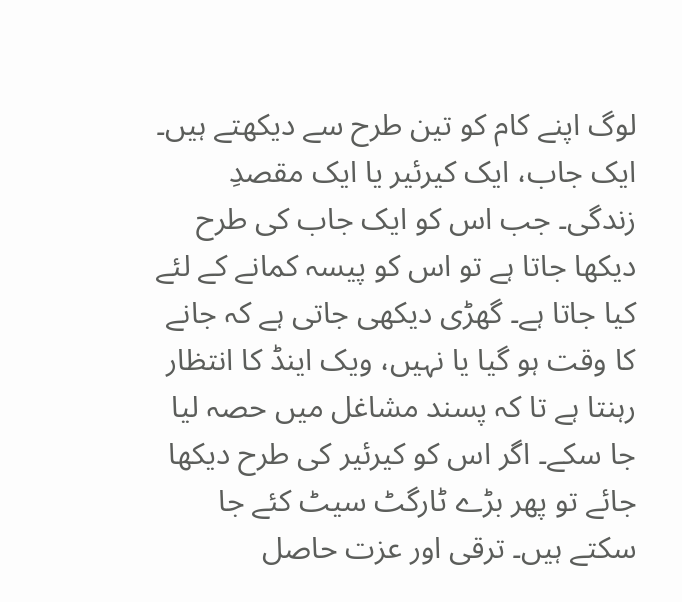لوگ اپنے کام کو تین طرح سے دیکھتے ہیں۔ ایک جاب، ایک کیرئیر یا ایک مقصدِ زندگی۔ جب اس کو ایک جاب کی طرح دیکھا جاتا ہے تو اس کو پیسہ کمانے کے لئے کیا جاتا ہے۔ گھڑی دیکھی جاتی ہے کہ جانے کا وقت ہو گیا یا نہیں، ویک اینڈ کا انتظار رہنتا ہے تا کہ پسند مشاغل میں حصہ لیا جا سکے۔ اگر اس کو کیرئیر کی طرح دیکھا جائے تو پھر بڑے ٹارگٹ سیٹ کئے جا سکتے ہیں۔ ترقی اور عزت حاصل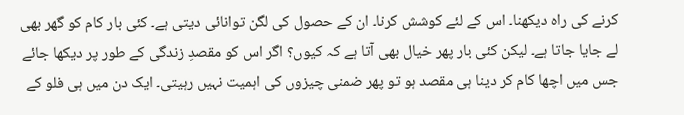کرنے کی راہ دیکھنا۔ اس کے لئے کوشش کرنا۔ ان کے حصول کی لگن توانائی دیتی ہے۔ کئی بار کام کو گھر بھی لے جایا جاتا ہے۔ لیکن کئی بار پھر خیال بھی آتا ہے کہ کیوں؟ اگر اس کو مقصدِ زندگی کے طور پر دیکھا جائے جس میں اچھا کام کر دینا ہی مقصد ہو تو پھر ضمنی چیزوں کی اہمیت نہیں رہیتی۔ ایک دن میں ہی فلو کے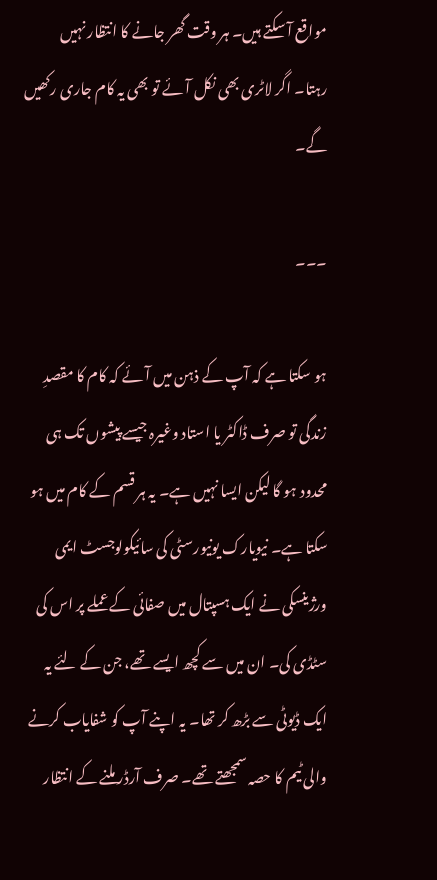مواقع آ سکتے ہیں۔ ہر وقت گھر جانے کا انتظار نہیں رہتا۔ اگر لاٹری بھی نکل آئے تو بھی یہ کام جاری رکھیں گے۔

۔۔۔

ہو سکتا ہے کہ آپ کے ذہن میں آئے کہ کام کا مقصدِ زندگی تو صرف ڈاکٹر یا استاد وغیرہ جیسے پیشوں تک ہی محدود ہو گا لیکن ایسا نہیں ہے۔ یہ ہر قسم کے کام میں ہو سکتا ہے۔ نیویارک یونیورسٹی کی سائیکولوجسٹ ایمی ورژینسکی نے ایک ہسپتال میں صفائی کے عملے پر اس کی سٹڈی کی۔ ان میں سے کچھ ایسے تھے، جن کے لئے یہ ایک ڈیوٹی سے بڑھ کر تھا۔ یہ اپنے آپ کو شفایاب کرنے والی ٹیم کا حصہ سمجھتے تھے۔ صرف آرڈر ملنے کے انتظار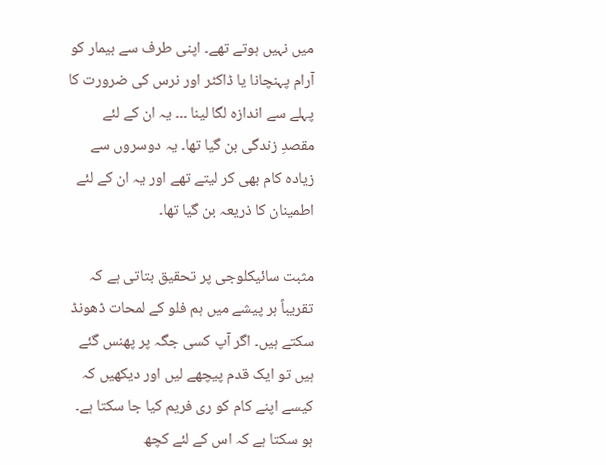میں نہیں ہوتے تھے۔ اپنی طرف سے بیمار کو آرام پہنچانا یا ڈاکٹر اور نرس کی ضرورت کا پہلے سے اندازہ لگا لینا ۔۔۔ یہ ان کے لئے مقصدِ زندگی بن گیا تھا۔ یہ دوسروں سے زیادہ کام بھی کر لیتے تھے اور یہ ان کے لئے اطمینان کا ذریعہ بن گیا تھا۔

مثبت سائیکلوجی پر تحقیق بتاتی ہے کہ تقریباً ہر پیشے میں ہم فلو کے لمحات ڈھونڈ سکتے ہیں۔ اگر آپ کسی جگہ پر پھنس گئے ہیں تو ایک قدم پیچھے لیں اور دیکھیں کہ کیسے اپنے کام کو ری فریم کیا جا سکتا ہے۔ ہو سکتا ہے کہ اس کے لئے کچھ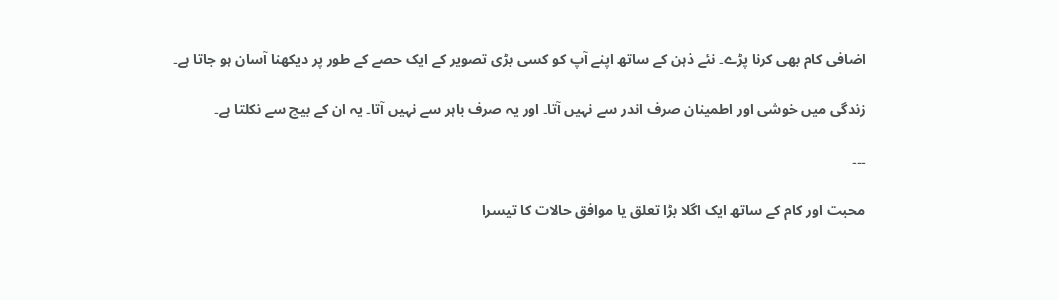اضافی کام بھی کرنا پڑے۔ نئے ذہن کے ساتھ اپنے آپ کو کسی بڑی تصویر کے ایک حصے کے طور پر دیکھنا آسان ہو جاتا ہے۔

زندگی میں خوشی اور اطمینان صرف اندر سے نہیں آتا۔ اور یہ صرف باہر سے نہیں آتا۔ یہ ان کے بیچ سے نکلتا ہے۔

۔۔۔

محبت اور کام کے ساتھ ایک اگلا بڑا تعلق یا موافق حالات کا تیسرا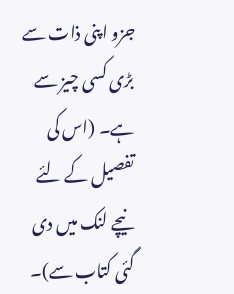جزو اپنی ذات سے بڑی کسی چیز سے ہے۔ (اس کی تفصیل کے لئے نیچے لنک میں دی گئی کتاب سے)۔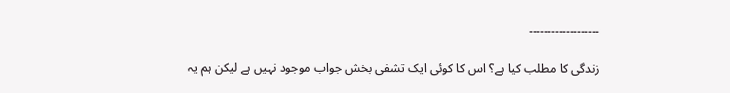۔۔۔۔۔۔۔۔۔۔۔۔۔۔۔۔۔۔۔

زندگی کا مطلب کیا ہے؟ اس کا کوئی ایک تشفی بخش جواب موجود نہیں ہے لیکن ہم یہ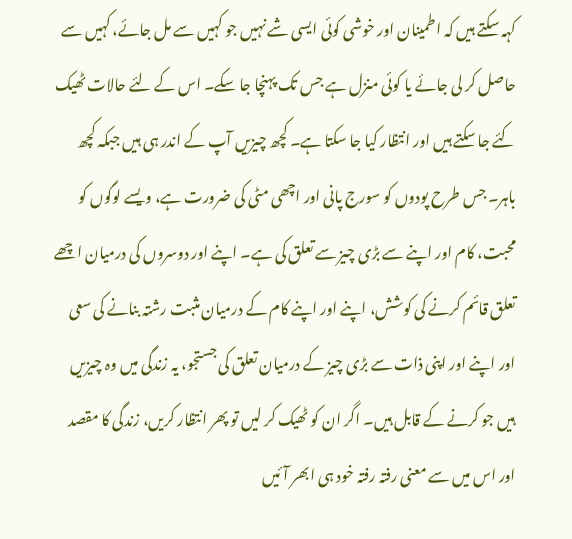کہہ سکتے ہیں کہ اطمینان اور خوشی کوئی ایسی شے نہیں جو کہیں سے مل جائے، کہیں سے حاصل کر لی جائے یا کوئی منزل ہے جس تک پہنچا جا سکے۔ اس کے لئے حالات ٹھیک کئے جا سکتے ہیں اور انتظار کیا جا سکتا ہے۔ کچھ چیزیں آپ کے اندر ہی ہیں جبکہ کچھ باہر۔ جس طرح پودوں کو سورج پانی اور اچھی مٹی کی ضرورت ہے، ویسے لوگوں کو محبت، کام اور اپنے سے بڑی چیز سے تعلق کی ہے۔ اپنے اور دوسروں کی درمیان اچھے تعلق قائم کرنے کی کوشش، اپنے اور اپنے کام کے درمیان مثبت رشتہ بنانے کی سعی اور اپنے اور اپنی ذات سے بڑی چیز کے درمیان تعلق کی جستجو، یہ زندگی میں وہ چیزیں ہیں جو کرنے کے قابل ہیں۔ اگر ان کو ٹھیک کر لیں تو پھر انتظار کریں، زندگی کا مقصد اور اس میں سے معنی رفتہ رفتہ خود ہی ابھر آئیں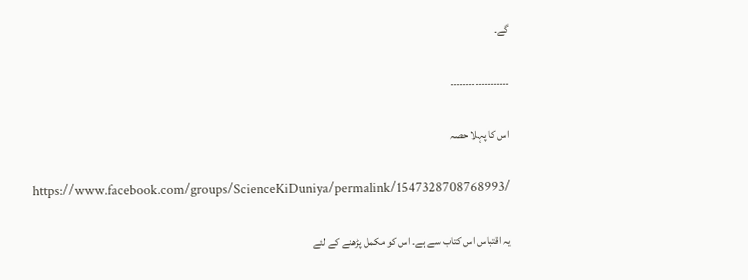گے۔

۔۔۔۔۔۔۔۔۔۔۔۔۔۔۔۔۔۔۔

اس کا پہلا حصہ

https://www.facebook.com/groups/ScienceKiDuniya/permalink/1547328708768993/

یہ اقتباس اس کتاب سے ہے۔ اس کو مکمل پڑھنے کے لئے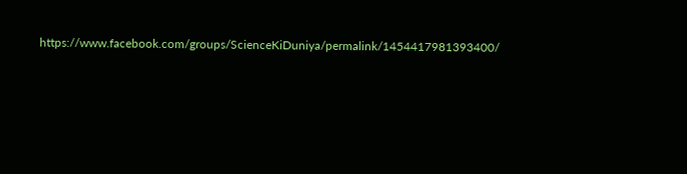https://www.facebook.com/groups/ScienceKiDuniya/permalink/1454417981393400/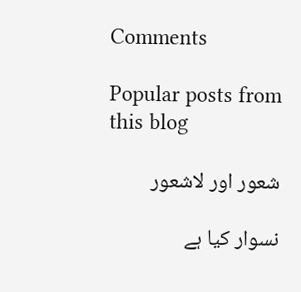Comments

Popular posts from this blog

شعور اور لاشعور

نسوار کیا ہے